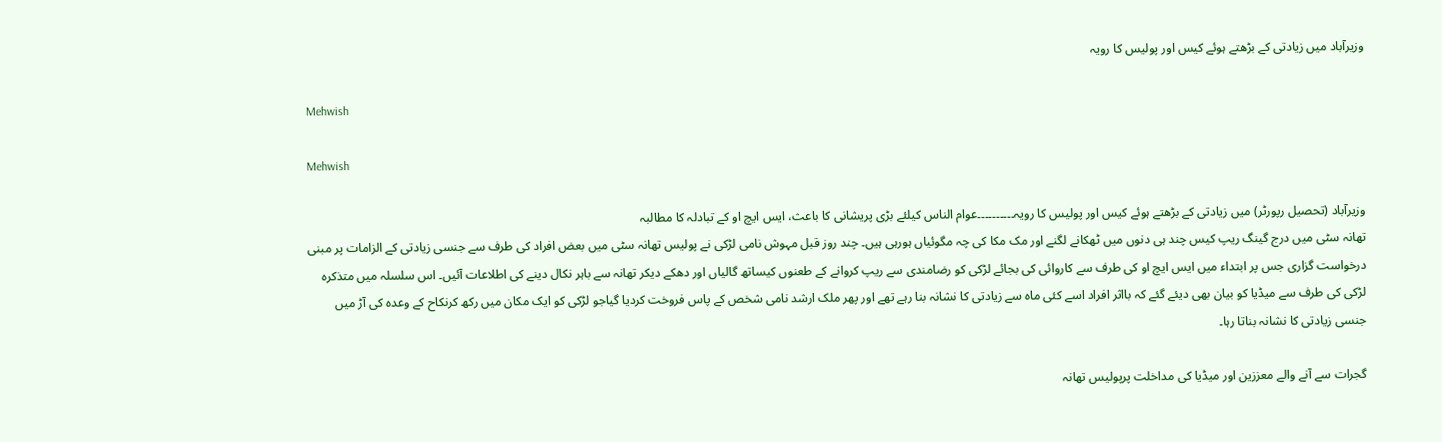وزیرآباد میں زیادتی کے بڑھتے ہوئے کیس اور پولیس کا رویہ

Mehwish

Mehwish

وزیرآباد (تحصیل رپورٹر) میں زیادتی کے بڑھتے ہوئے کیس اور پولیس کا رویہ۔۔۔۔۔۔۔۔۔۔عوام الناس کیلئے بڑی پریشانی کا باعث، ایس ایچ او کے تبادلہ کا مطالبہ
تھانہ سٹی میں درج گینگ ریپ کیس چند ہی دنوں میں ٹھکانے لگنے اور مک مکا کی چہ مگوئیاں ہورہی ہیں۔ چند روز قبل مہوش نامی لڑکی نے پولیس تھانہ سٹی میں بعض افراد کی طرف سے جنسی زیادتی کے الزامات پر مبنی درخواست گزاری جس پر ابتداء میں ایس ایچ او کی طرف سے کاروائی کی بجائے لڑکی کو رضامندی سے ریپ کروانے کے طعنوں کیساتھ گالیاں اور دھکے دیکر تھانہ سے باہر نکال دینے کی اطلاعات آئیں۔ اس سلسلہ میں متذکرہ لڑکی کی طرف سے میڈیا کو بیان بھی دیئے گئے کہ بااثر افراد اسے کئی ماہ سے زیادتی کا نشانہ بنا رہے تھے اور پھر ملک ارشد نامی شخص کے پاس فروخت کردیا گیاجو لڑکی کو ایک مکان میں رکھ کرنکاح کے وعدہ کی آڑ میں جنسی زیادتی کا نشانہ بناتا رہا۔

گجرات سے آنے والے معززین اور میڈیا کی مداخلت پرپولیس تھانہ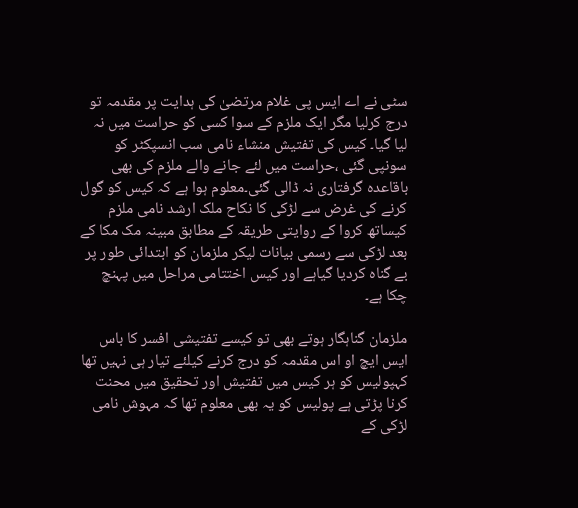سٹی نے اے ایس پی غلام مرتضیٰ کی ہدایت پر مقدمہ تو درج کرلیا مگر ایک ملزم کے سوا کسی کو حراست میں نہ لیا گیا۔ کیس کی تفتیش منشاء نامی سب انسپکٹر کو سونپی گئی ،حراست میں لئے جانے والے ملزم کی بھی باقاعدہ گرفتاری نہ ڈالی گئی۔معلوم ہوا ہے کہ کیس کو گول کرنے کی غرض سے لڑکی کا نکاح ملک ارشد نامی ملزم کیساتھ کروا کے روایتی طریقہ کے مطابق مبینہ مک مکا کے بعد لڑکی سے رسمی بیانات لیکر ملزمان کو ابتدائی طور پر بے گناہ کردیا گیاہے اور کیس اختتامی مراحل میں پہنچ چکا ہے۔

ملزمان گناہگار ہوتے بھی تو کیسے تفتیشی افسر کا باس ایس ایچ او اس مقدمہ کو درج کرنے کیلئے تیار ہی نہیں تھا کہپولیس کو ہر کیس میں تفتیش اور تحقیق میں محنت کرنا پڑتی ہے پولیس کو یہ بھی معلوم تھا کہ مہوش نامی لڑکی کے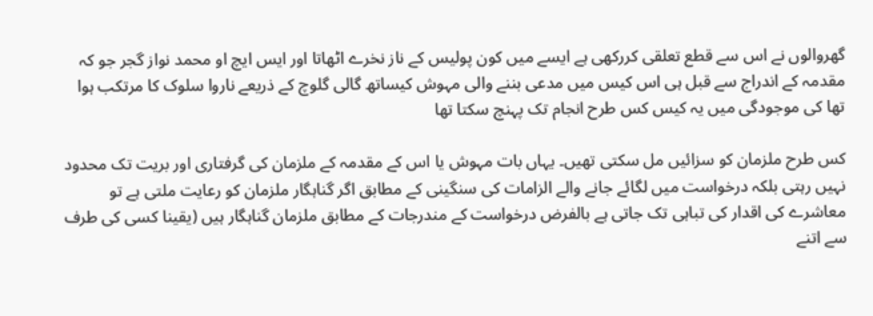گھروالوں نے اس سے قطع تعلقی کررکھی ہے ایسے میں کون پولیس کے ناز نخرے اٹھاتا اور ایس ایچ او محمد نواز گجر جو کہ مقدمہ کے اندراج سے قبل ہی اس کیس میں مدعی بننے والی مہوش کیساتھ گالی گلوچ کے ذریعے ناروا سلوک کا مرتکب ہوا تھا کی موجودگی میں یہ کیس کس طرح انجام تک پہنچ سکتا تھا

کس طرح ملزمان کو سزائیں مل سکتی تھیں۔ یہاں بات مہوش یا اس کے مقدمہ کے ملزمان کی گرفتاری اور بریت تک محدود نہیں رہتی بلکہ درخواست میں لگائے جانے والے الزامات کی سنگینی کے مطابق اگر گناہگار ملزمان کو رعایت ملتی ہے تو معاشرے کی اقدار کی تباہی تک جاتی ہے بالفرض درخواست کے مندرجات کے مطابق ملزمان گناہگار ہیں (یقینا کسی کی طرف سے اتنے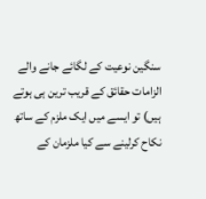سنگین نوعیت کے لگائے جانے والے الزامات حقائق کے قریب ترین ہی ہوتے ہیں) تو ایسے میں ایک ملزم کے ساتھ نکاح کرلینے سے کیا ملزمان کے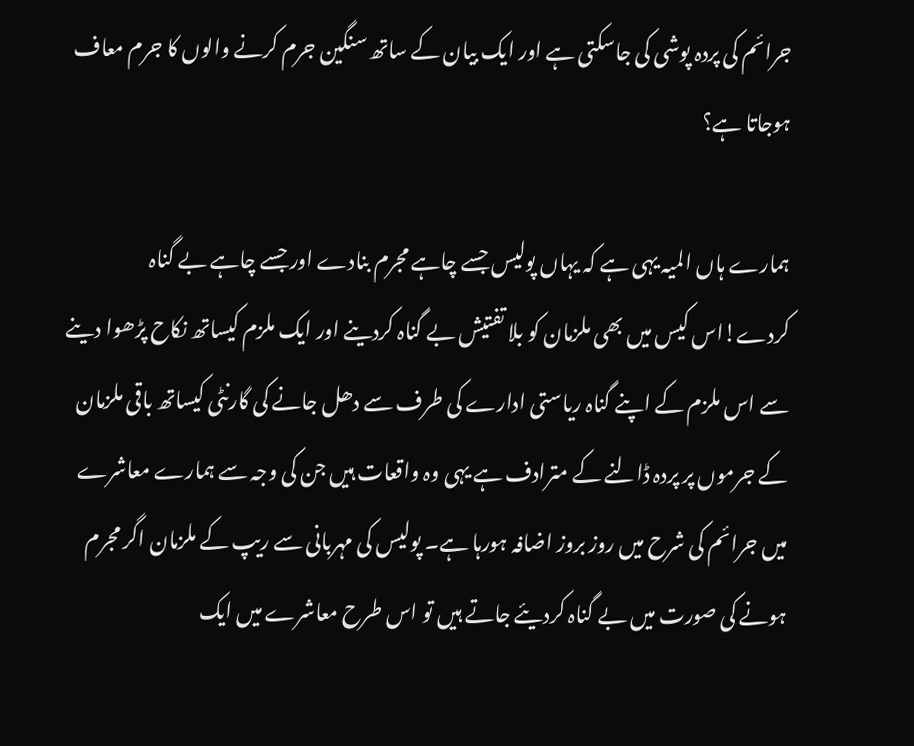جرائم کی پردہ پوشی کی جاسکتی ہے اور ایک بیان کے ساتھ سنگین جرم کرنے والوں کا جرم معاف ہوجاتا ہے؟

ہمارے ہاں المیہ یہی ہے کہ یہاں پولیس جسے چاہے مجرم بنادے اور جسے چاہے بے گناہ کردے!اس کیس میں بھی ملزمان کو بلا تفتیش بے گناہ کردینے اور ایک ملزم کیساتھ نکاح پڑھوا دینے سے اس ملزم کے اپنے گناہ ریاستی ادارے کی طرف سے دھل جانے کی گارنٹی کیساتھ باقی ملزمان کے جرموں پر پردہ ڈالنے کے مترادف ہے یہی وہ واقعات ہیں جن کی وجہ سے ہمارے معاشرے میں جرائم کی شرح میں روز بروز اضافہ ہورہا ہے۔ پولیس کی مہربانی سے ریپ کے ملزمان اگر مجرم ہونے کی صورت میں بے گناہ کردیئے جاتے ہیں تو اس طرح معاشرے میں ایک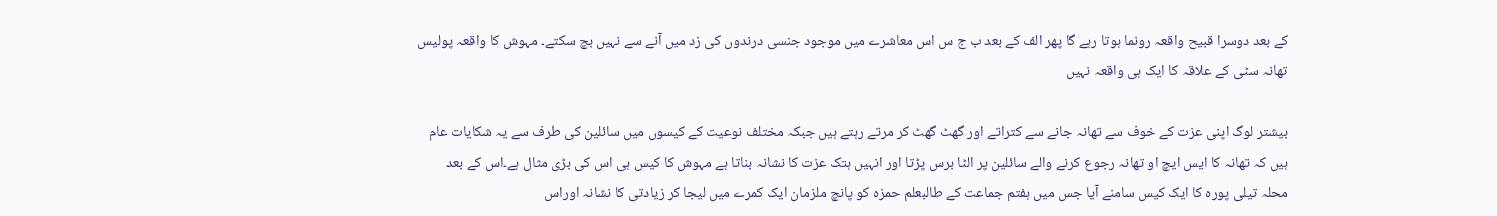کے بعد دوسرا قبیح واقعہ رونما ہوتا رہے گا پھر الف کے بعد ب ج س اس معاشرے میں موجود جنسی درندوں کی زد میں آنے سے نہیں بچ سکتے۔ مہوش کا واقعہ پولیس تھانہ سٹی کے علاقہ کا ایک ہی واقعہ نہیں

بیشتر لوگ اپنی عزت کے خوف سے تھانہ جانے سے کتراتے اور گھٹ گھٹ کر مرتے رہتے ہیں جبکہ مختلف نوعیت کے کیسوں میں سائلین کی طرف سے یہ شکایات عام ہیں کہ تھانہ کا ایس ایچ او تھانہ رجوع کرنے والے سائلین پر الٹا برس پڑتا اور انہیں ہتک عزت کا نشانہ بناتا ہے مہوش کا کیس ہی اس کی بڑی مثال ہے۔اس کے بعد محلہ تیلی پورہ کا ایک کیس سامنے آیا جس میں ہفتم جماعت کے طالبعلم حمزہ کو پانچ ملزمان ایک کمرے میں لیجا کر زیادتی کا نشانہ اوراس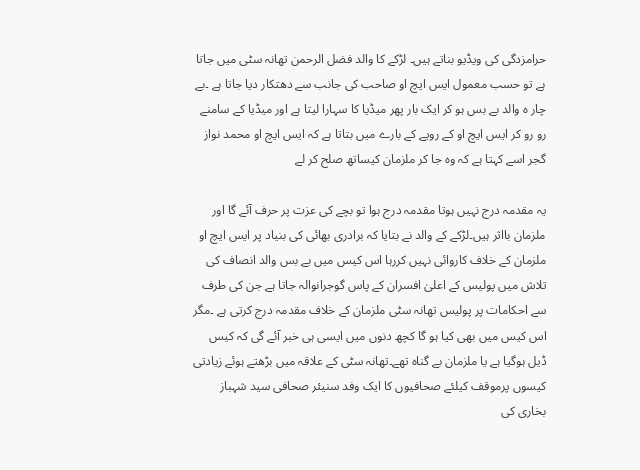حرامزدگی کی ویڈیو بناتے ہیں۔ لڑکے کا والد فضل الرحمن تھانہ سٹی میں جاتا ہے تو حسب معمول ایس ایچ او صاحب کی جانب سے دھتکار دیا جاتا ہے ۔بے چار ہ والد بے بس ہو کر ایک بار پھر میڈیا کا سہارا لیتا ہے اور میڈیا کے سامنے رو رو کر ایس ایچ او کے رویے کے بارے میں بتاتا ہے کہ ایس ایچ او محمد نواز گجر اسے کہتا ہے کہ وہ جا کر ملزمان کیساتھ صلح کر لے

یہ مقدمہ درج نہیں ہوتا مقدمہ درج ہوا تو بچے کی عزت پر حرف آئے گا اور ملزمان بااثر ہیں۔لڑکے کے والد نے بتایا کہ برادری بھائی کی بنیاد پر ایس ایچ او ملزمان کے خلاف کاروائی نہیں کررہا اس کیس میں بے بس والد انصاف کی تلاش میں پولیس کے اعلیٰ افسران کے پاس گوجرانوالہ جاتا ہے جن کی طرف سے احکامات پر پولیس تھانہ سٹی ملزمان کے خلاف مقدمہ درج کرتی ہے ۔مگر اس کیس میں بھی کیا ہو گا کچھ دنوں میں ایسی ہی خبر آئے گی کہ کیس ڈیل ہوگیا ہے یا ملزمان بے گناہ تھے۔تھانہ سٹی کے علاقہ میں بڑھتے ہوئے زیادتی کیسوں پرموقف کیلئے صحافیوں کا ایک وفد سنیئر صحافی سید شہباز بخاری کی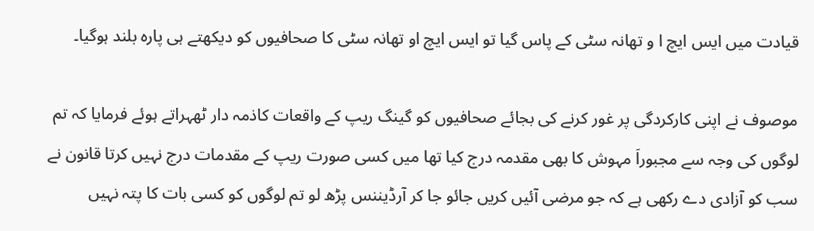قیادت میں ایس ایچ ا و تھانہ سٹی کے پاس گیا تو ایس ایچ او تھانہ سٹی کا صحافیوں کو دیکھتے ہی پارہ بلند ہوگیا۔

موصوف نے اپنی کارکردگی پر غور کرنے کی بجائے صحافیوں کو گینگ ریپ کے واقعات کاذمہ دار ٹھہراتے ہوئے فرمایا کہ تم لوگوں کی وجہ سے مجبوراَ مہوش کا بھی مقدمہ درج کیا تھا میں کسی صورت ریپ کے مقدمات درج نہیں کرتا قانون نے سب کو آزادی دے رکھی ہے کہ جو مرضی آئیں کریں جائو جا کر آرڈیننس پڑھ لو تم لوگوں کو کسی بات کا پتہ نہیں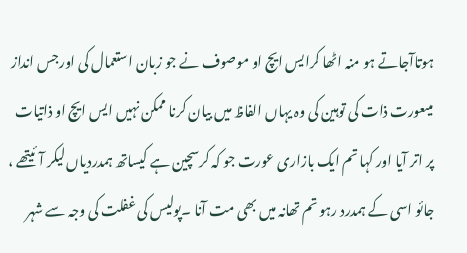ہوتاآجاتے ہو منہ اٹھا کرایس ایچ او موصوف نے جو زبان استعمال کی اورجس انداز میںعورت ذات کی توہین کی وہ یہاں الفاظ میں بیان کرنا ممکن نہیں ایس ایچ او ذاتیات پر اتر آیا اور کہا تم ایک بازاری عورت جو کہ کرسچین ہے کیساتھ ہمدردیاں لیکر آئیتھے ، جائو اسی کے ہمدرد رہو تم تھانہ میں بھی مت آنا ۔پولیس کی غفلت کی وجہ سے شہر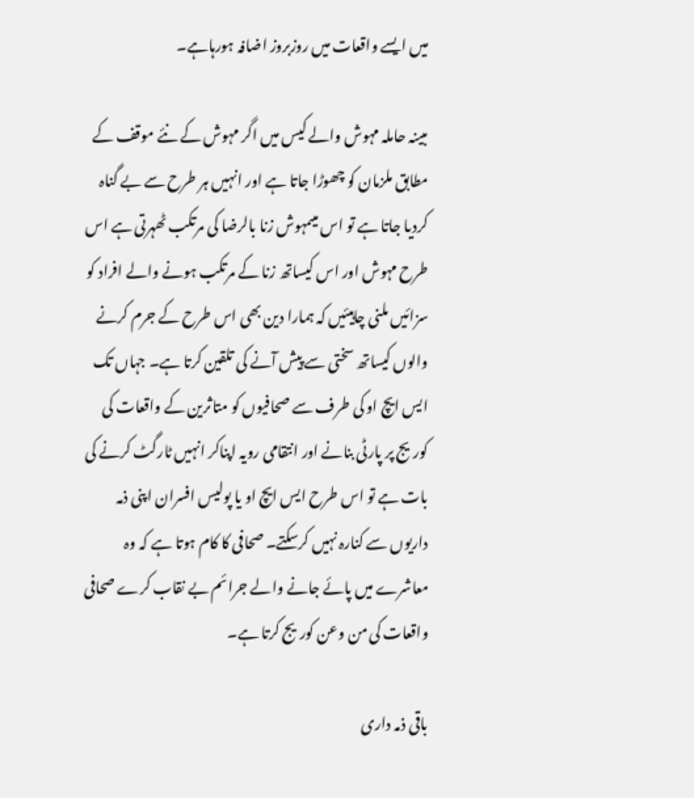میں ایسے واقعات میں روزبروز اضافہ ہورہاہے۔

مبینہ حاملہ مہوش والے کیس میں اگر مہوش کے نئے موقف کے مطابق ملزمان کو چھوڑا جاتا ہے اور انہیں ہر طرح سے بے گناہ کردیا جاتا ہے تو اس میںمہوش زنا بالرضا کی مرتکب ٹھہرتی ہے اس طرح مہوش اور اس کیساتھ زنا کے مرتکب ہونے والے افراد کو سزائیں ملنی چاہیئیں کہ ہمارا دین بھی اس طرح کے جرم کرنے والوں کیساتھ سختی سے پیش آنے کی تلقین کرتا ہے۔ جہاں تک ایس ایچ او کی طرف سے صحافیوں کو متاثرین کے واقعات کی کوریج پر پارٹی بنانے اور انتقامی رویہ اپناکر انہیں ٹارگٹ کرنے کی بات ہے تو اس طرح ایس ایچ او یا پولیس افسران اپنی ذمہ داریوں سے کنارہ نہیں کرسکتے۔ صحافی کا کام ہوتا ہے کہ وہ معاشرے میں پائے جانے والے جرائم بے نقاب کرے صحافی واقعات کی من وعن کوریج کرتا ہے۔

باقی ذمہ داری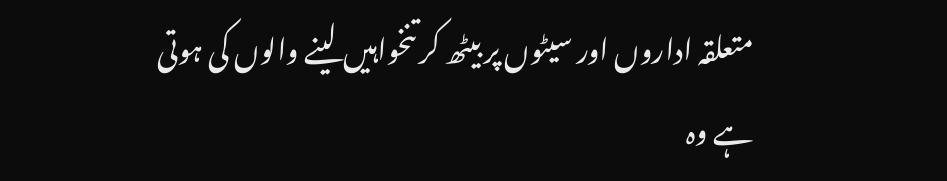متعلقہ اداروں اور سیٹوں پر بیٹھ کر تنخواہیں لینے والوں کی ہوتی ہے وہ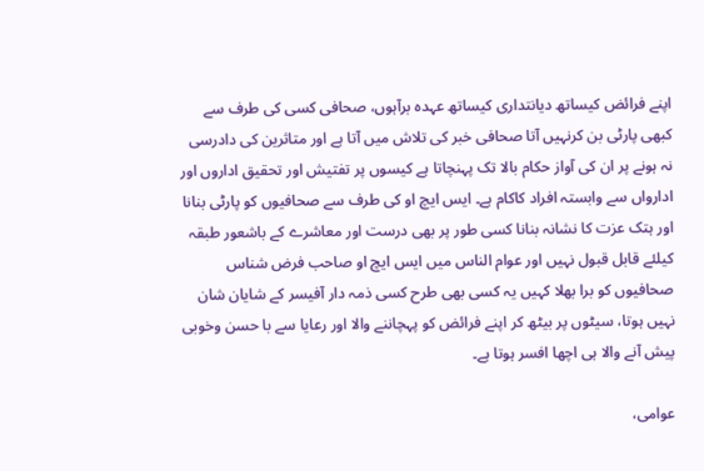اپنے فرائض کیساتھ دیانتداری کیساتھ عہدہ برآہوں، صحافی کسی کی طرف سے کبھی پارٹی بن کرنہیں آتا صحافی خبر کی تلاش میں آتا ہے اور متاثرین کی دادرسی نہ ہونے پر ان کی آواز حکام بالا تک پہنچاتا ہے کیسوں پر تفتیش اور تحقیق اداروں اور ادارواں سے وابستہ افراد کاکام ہے۔ ایس ایچ او کی طرف سے صحافیوں کو پارٹی بنانا اور ہتک عزت کا نشانہ بنانا کسی طور پر بھی درست اور معاشرے کے باشعور طبقہ کیلئے قابل قبول نہیں اور عوام الناس میں ایس ایچ او صاحب فرض شناس صحافیوں کو برا بھلا کہیں یہ کسی بھی طرح کسی ذمہ دار آفیسر کے شایان شان نہیں ہوتا، سیٹوں پر بیٹھ کر اپنے فرائض کو پہچاننے والا اور رعایا سے با حسن وخوبی پیش آنے والا ہی اچھا افسر ہوتا ہے۔

عوامی،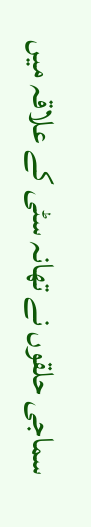سماجی حلقوں نے تھانہ سٹی کے علاقہ میں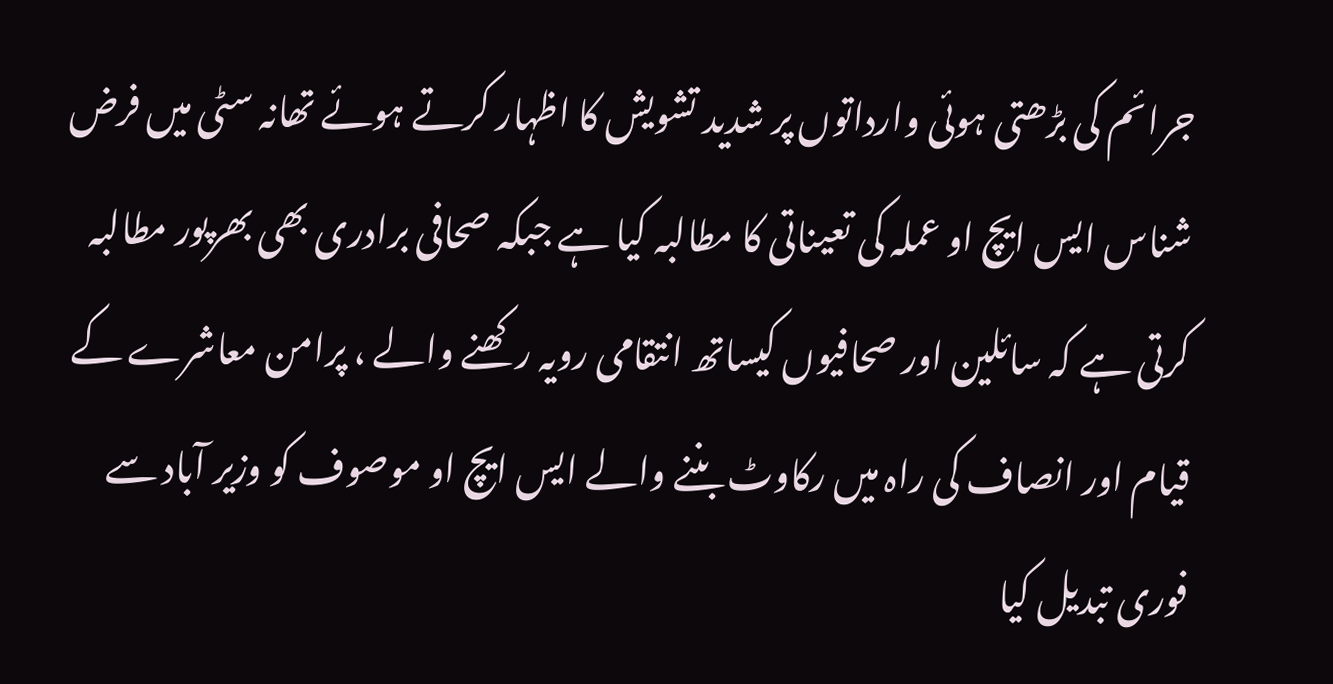جرائم کی بڑھتی ہوئی وارداتوں پر شدید تشویش کا اظہار کرتے ہوئے تھانہ سٹی میں فرض شناس ایس ایچ او عملہ کی تعیناتی کا مطالبہ کیا ہے جبکہ صحافی برادری بھی بھرپور مطالبہ کرتی ہے کہ سائلین اور صحافیوں کیساتھ انتقامی رویہ رکھنے والے ، پرامن معاشرے کے قیام اور انصاف کی راہ میں رکاوٹ بننے والے ایس ایچ او موصوف کو وزیر آباد سے فوری تبدیل کیا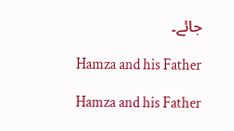جائے۔

Hamza and his Father

Hamza and his Father